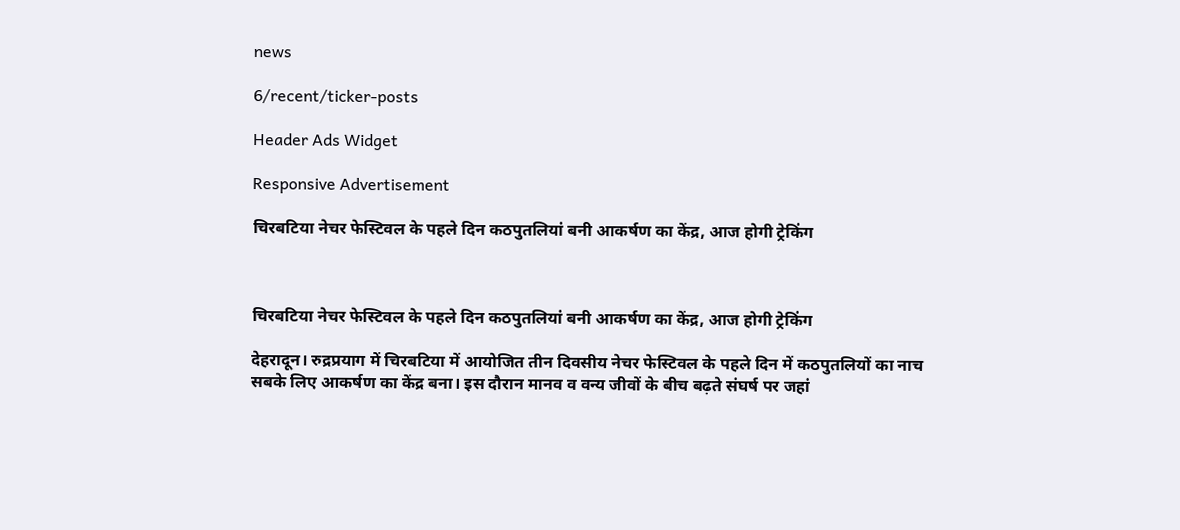news

6/recent/ticker-posts

Header Ads Widget

Responsive Advertisement

चिरबटिया नेचर फेस्टिवल के पहले दिन कठपुतलियां बनी आकर्षण का केंद्र, आज होगी ट्रेकिंग



चिरबटिया नेचर फेस्टिवल के पहले दिन कठपुतलियां बनी आकर्षण का केंद्र, आज होगी ट्रेकिंग

देहरादून। रुद्रप्रयाग में चिरबटिया में आयोजित तीन दिवसीय नेचर फेस्टिवल के पहले दिन में कठपुतलियों का नाच सबके लिए आकर्षण का केंद्र बना। इस दौरान मानव व वन्य जीवों के बीच बढ़ते संघर्ष पर जहां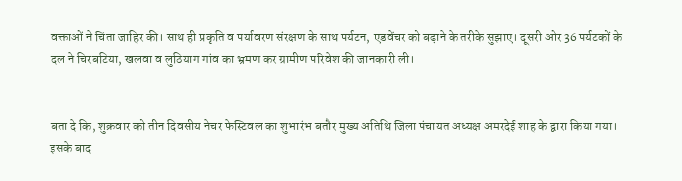वक्ताओं ने चिंता जाहिर की। साथ ही प्रकृति व पर्यावरण संरक्षण के साथ पर्यटन, एडवेंचर को बढ़ाने के तरीके सुझाए। दूसरी ओर 36 पर्यटकों के दल ने चिरबटिया, खलवा व लुठियाग गांव का भ्रमण कर ग्रामीण परिवेश की जानकारी ली।


बता दे कि, शुक्रवार को तीन दिवसीय नेचर फेस्टिवल का शुभारंभ बतौर मुख्य अतिथि जिला पंचायत अध्यक्ष अमरदेई शाह के द्वारा किया गया। इसके बाद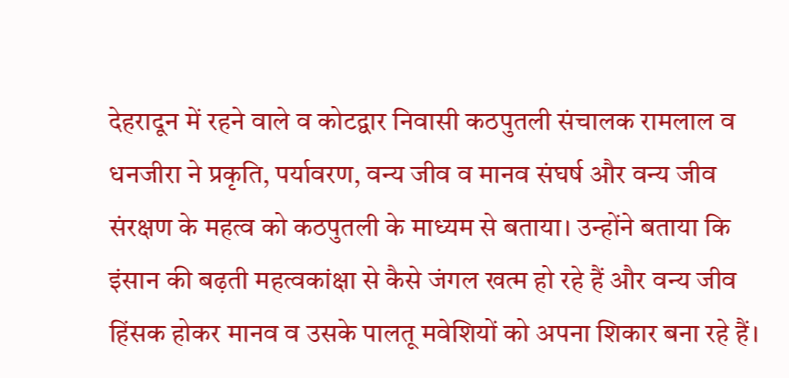देहरादून में रहने वाले व कोटद्वार निवासी कठपुतली संचालक रामलाल व धनजीरा ने प्रकृति, पर्यावरण, वन्य जीव व मानव संघर्ष और वन्य जीव संरक्षण के महत्व को कठपुतली के माध्यम से बताया। उन्होंने बताया कि इंसान की बढ़ती महत्वकांक्षा से कैसे जंगल खत्म हो रहे हैं और वन्य जीव हिंसक होकर मानव व उसके पालतू मवेशियों को अपना शिकार बना रहे हैं।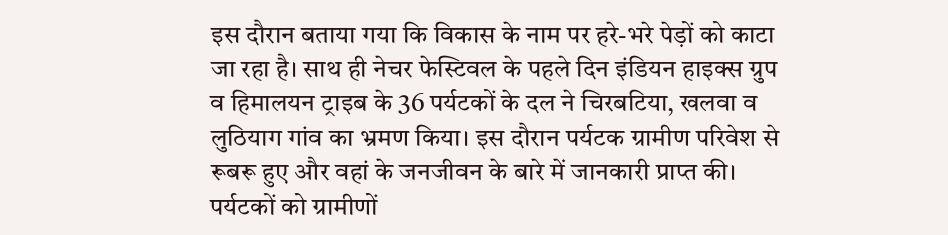इस दौरान बताया गया कि विकास के नाम पर हरे-भरे पेड़ों को काटा जा रहा है। साथ ही नेचर फेस्टिवल के पहले दिन इंडियन हाइक्स ग्रुप व हिमालयन ट्राइब के 36 पर्यटकों के दल ने चिरबटिया, खलवा व लुठियाग गांव का भ्रमण किया। इस दौरान पर्यटक ग्रामीण परिवेश से रूबरू हुए और वहां के जनजीवन के बारे में जानकारी प्राप्त की। पर्यटकों को ग्रामीणों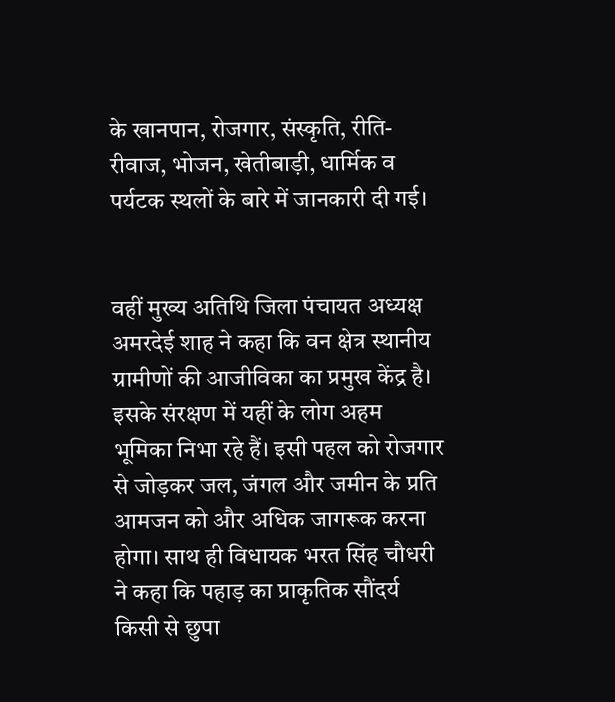के खानपान, रोजगार, संस्कृति, रीति-रीवाज, भोजन, खेतीबाड़ी, धार्मिक व पर्यटक स्थलों के बारे में जानकारी दी गई।


वहीं मुख्य अतिथि जिला पंचायत अध्यक्ष अमरदेई शाह ने कहा कि वन क्षेत्र स्थानीय ग्रामीणों की आजीविका का प्रमुख केंद्र है। इसके संरक्षण में यहीं के लोग अहम भूमिका निभा रहे हैं। इसी पहल को रोजगार से जोड़कर जल, जंगल और जमीन के प्रति आमजन को और अधिक जागरूक करना होगा। साथ ही विधायक भरत सिंह चौधरी ने कहा कि पहाड़ का प्राकृतिक सौंदर्य किसी से छुपा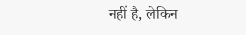नहीं है, लेकिन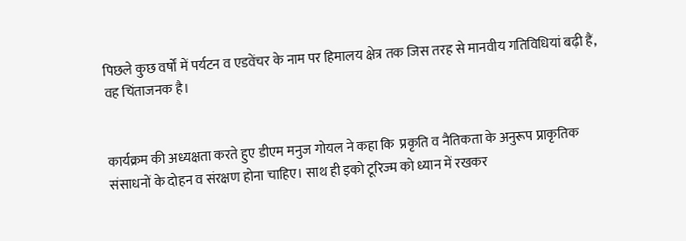पिछले कुछ वर्षों में पर्यटन व एडवेंचर के नाम पर हिमालय क्षेत्र तक जिस तरह से मानवीय गतिविधियां बढ़ी हैं, वह चिंताजनक है।


कार्यक्रम की अध्यक्षता करते हुए डीएम मनुज गोयल ने कहा कि  प्रकृति व नैतिकता के अनुरूप प्राकृतिक संसाधनों के दोहन व संरक्षण होना चाहिए। साथ ही इको टूरिज्म को ध्यान में रखकर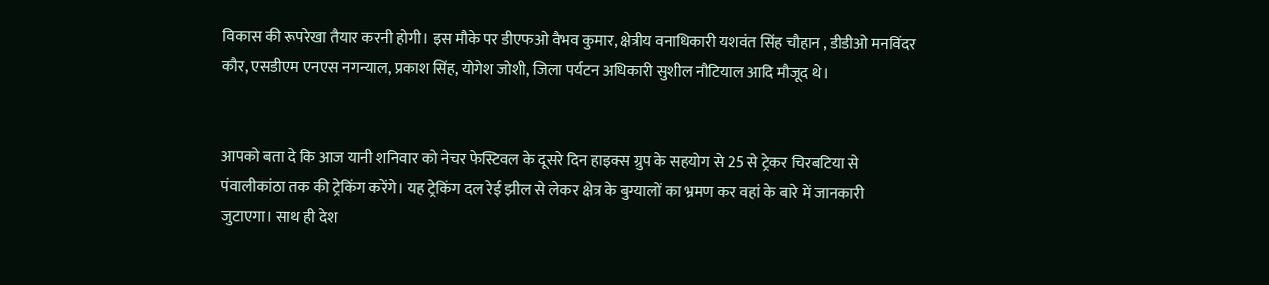विकास की रूपरेखा तैयार करनी होगी। इस मौके पर डीएफओ वैभव कुमार, क्षेत्रीय वनाधिकारी यशवंत सिंह चौहान , डीडीओ मनविंदर कौर, एसडीएम एनएस नगन्याल, प्रकाश सिंह, योगेश जोशी, जिला पर्यटन अधिकारी सुशील नौटियाल आदि मौजूद थे।


आपको बता दे कि आज यानी शनिवार को नेचर फेस्टिवल के दूसरे दिन हाइक्स ग्रुप के सहयोग से 25 से ट्रेकर चिरबटिया से पंवालीकांठा तक की ट्रेकिंग करेंगे। यह ट्रेकिंग दल रेई झील से लेकर क्षेत्र के बुग्यालों का भ्रमण कर वहां के बारे में जानकारी जुटाएगा। साथ ही देश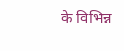के विभिन्न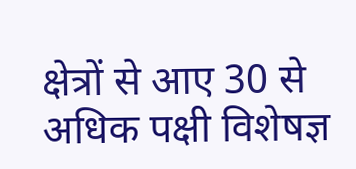क्षेत्रों से आए 30 से अधिक पक्षी विशेषज्ञ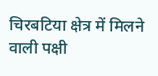चिरबटिया क्षेत्र में मिलने वाली पक्षी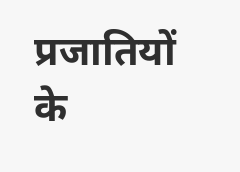प्रजातियों के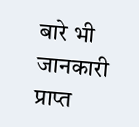बारे भी जानकारी प्राप्त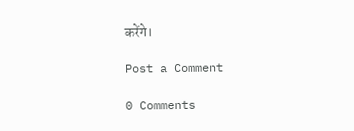करेंगे।

Post a Comment

0 Comments